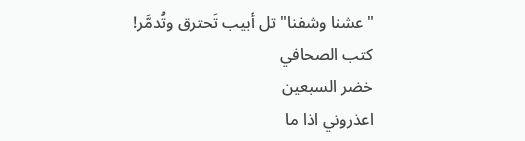"عشنا وشفنا" تل أبيب تَحترق وتُدمَّر!
كتب الصحافي
خضر السبعين
اعذروني اذا ما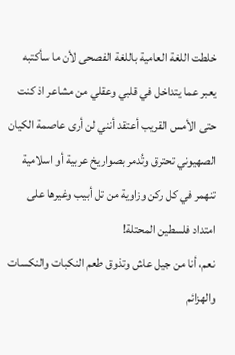خلطت اللغة العامية باللغة الفصحى لأن ما سأكتبه يعبر عما يتداخل في قلبي وعقلي من مشاعر اذ كنت حتى الأمس القريب أعتقد أنني لن أرى عاصمة الكيان الصهيوني تحترق وتُدمر بصواريخ عربية أو اسلامية تنهمر في كل ركن وزاوية من تل أبيب وغيرها على امتداد فلسطين المحتلة!
نعم، أنا من جيل عاش وتذوق طعم النكبات والنكسات والهزائم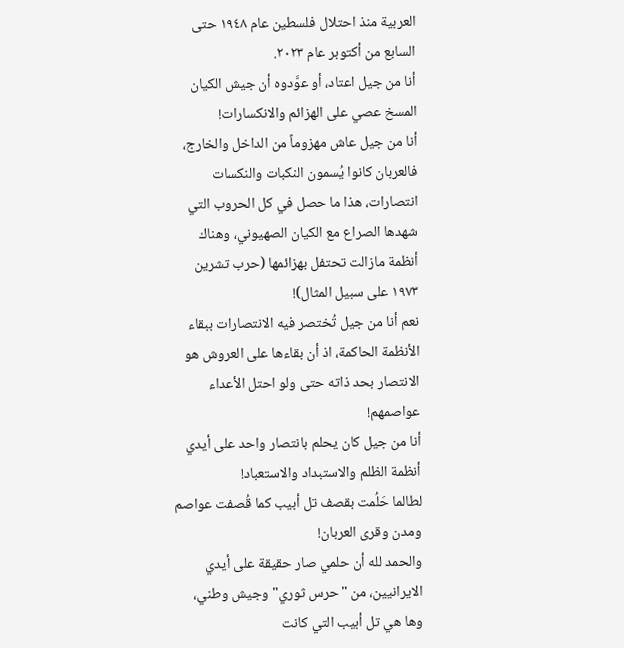العربية منذ احتلال فلسطين عام ١٩٤٨ حتى السابع من أكتوبر عام ٢٠٢٣.
أنا من جيل اعتاد، أو عوَّدوه أن جيش الكيان المسخ عصي على الهزائم والانكسارات!
أنا من جيل عاش مهزوماً من الداخل والخارج، فالعربان كانوا يُسمون النكبات والنكسات انتصارات، هذا ما حصل في كل الحروب التي شهدها الصراع مع الكيان الصهيوني، وهناك أنظمة مازالت تحتفل بهزائمها (حرب تشرين ١٩٧٣ على سبيل المثال)!
نعم أنا من جيل تُختصر فيه الانتصارات ببقاء الأنظمة الحاكمة، اذ أن بقاءها على العروش هو الانتصار بحد ذاته حتى ولو احتل الأعداء عواصمهم!
أنا من جيل كان يحلم بانتصار واحد على أيدي أنظمة الظلم والاستبداد والاستعباد!
لطالما حَلُمت بقصف تل أبيب كما قُصفت عواصم ومدن وقرى العربان!
والحمد لله أن حلمي صار حقيقة على أيدي الايرانيين، من "حرس ثوري" وجيش وطني، وها هي تل أبيب التي كانت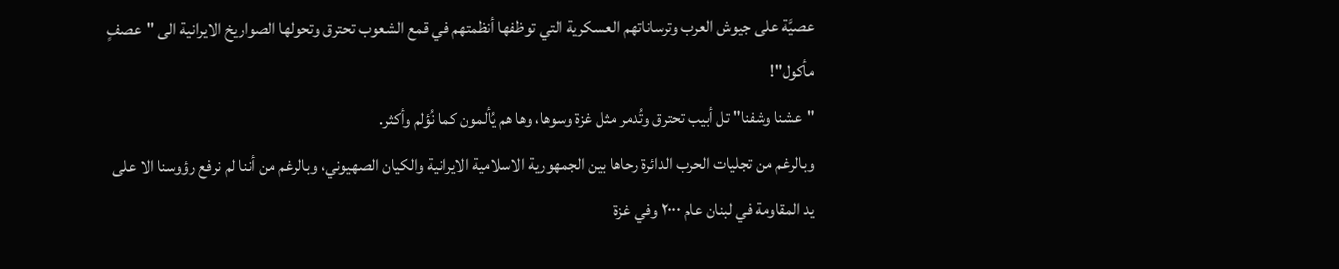عصيَّة على جيوش العرب وترساناتهم العسكرية التي توظفها أنظمتهم في قمع الشعوب تحترق وتحولها الصواريخ الايرانية الى "عصفٍ مأكول"!
"عشنا وشفنا" تل أبيب تحترق وتُدمر مثل غزة وسوها، وها هم يُألمون كما نُؤلم وأكثر.
وبالرغم من تجليات الحرب الدائرة رحاها بين الجمهورية الاسلامية الايرانية والكيان الصهيوني، وبالرغم من أننا لم نرفع رؤوسنا الا على يد المقاومة في لبنان عام ٢٠٠٠ وفي غزة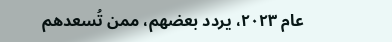عام ٢٠٢٣، يردد بعضهم، ممن تُسعدهم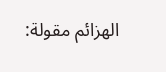الهزائم مقولة: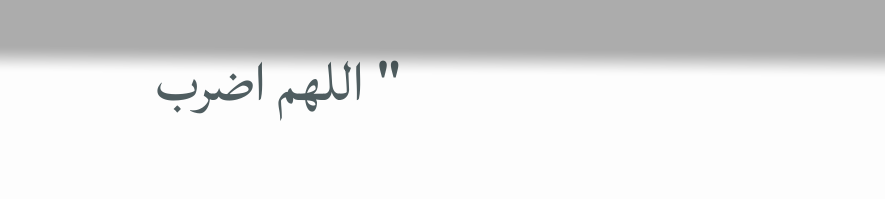"اللهم اضرب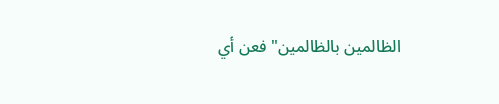الظالمين بالظالمين" فعن أي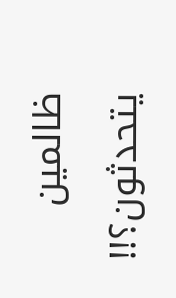ظالمين يتحدثون؟!!